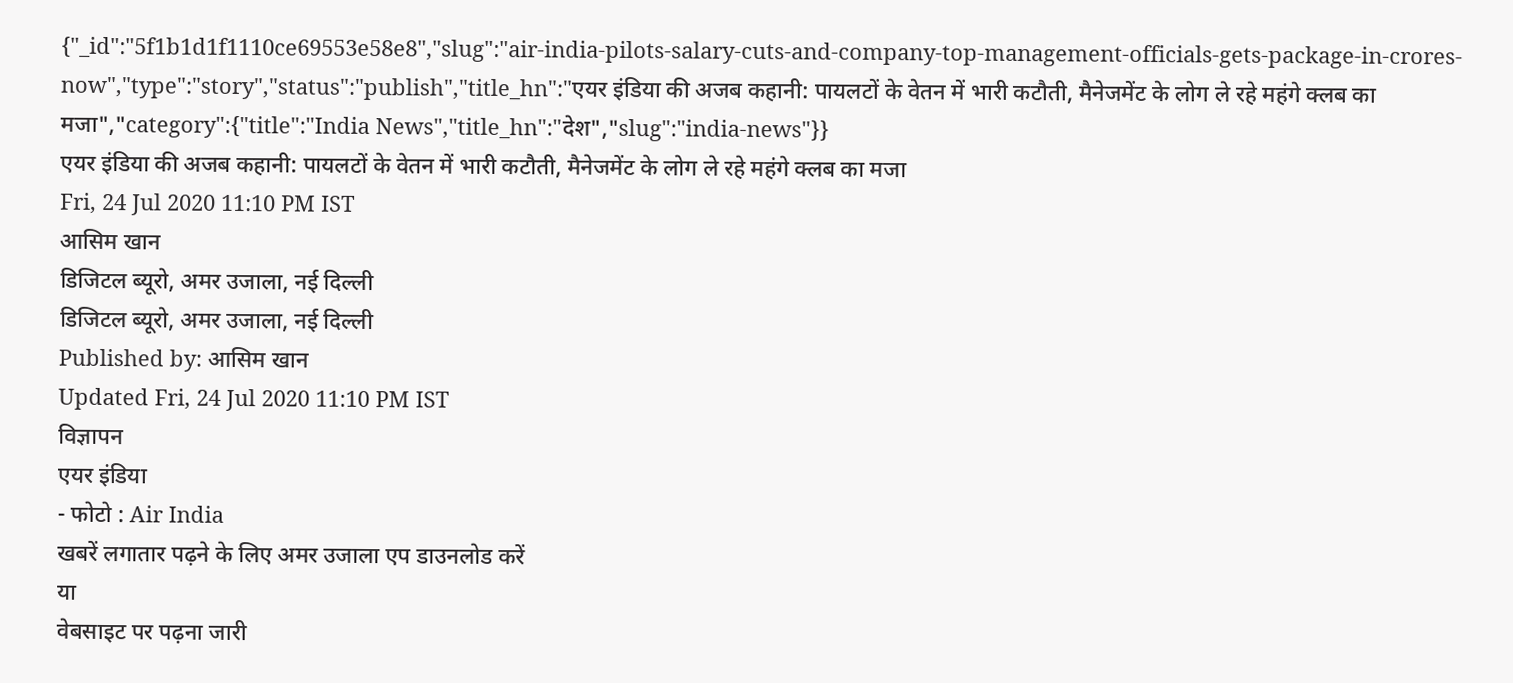{"_id":"5f1b1d1f1110ce69553e58e8","slug":"air-india-pilots-salary-cuts-and-company-top-management-officials-gets-package-in-crores-now","type":"story","status":"publish","title_hn":"एयर इंडिया की अजब कहानी: पायलटों के वेतन में भारी कटौती, मैनेजमेंट के लोग ले रहे महंगे क्लब का मजा","category":{"title":"India News","title_hn":"देश","slug":"india-news"}}
एयर इंडिया की अजब कहानी: पायलटों के वेतन में भारी कटौती, मैनेजमेंट के लोग ले रहे महंगे क्लब का मजा
Fri, 24 Jul 2020 11:10 PM IST
आसिम खान
डिजिटल ब्यूरो, अमर उजाला, नई दिल्ली
डिजिटल ब्यूरो, अमर उजाला, नई दिल्ली
Published by: आसिम खान
Updated Fri, 24 Jul 2020 11:10 PM IST
विज्ञापन
एयर इंडिया
- फोटो : Air India
खबरें लगातार पढ़ने के लिए अमर उजाला एप डाउनलोड करें
या
वेबसाइट पर पढ़ना जारी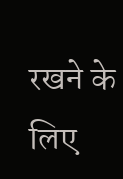रखने के लिए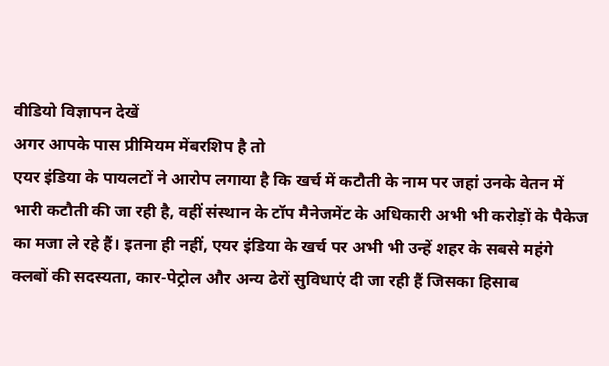वीडियो विज्ञापन देखें
अगर आपके पास प्रीमियम मेंबरशिप है तो
एयर इंडिया के पायलटों ने आरोप लगाया है कि खर्च में कटौती के नाम पर जहां उनके वेतन में भारी कटौती की जा रही है, वहीं संस्थान के टॉप मैनेजमेंट के अधिकारी अभी भी करोड़ों के पैकेज का मजा ले रहे हैं। इतना ही नहीं, एयर इंडिया के खर्च पर अभी भी उन्हें शहर के सबसे महंगे क्लबों की सदस्यता, कार-पेट्रोल और अन्य ढेरों सुविधाएं दी जा रही हैं जिसका हिसाब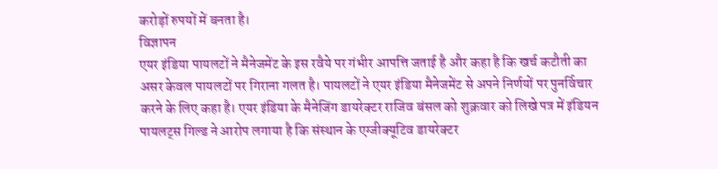करोड़ों रुपयों में बनता है।
विज्ञापन
एयर इंडिया पायलटों ने मैनेजमेंट के इस रवैये पर गंभीर आपत्ति जताई है और कहा है कि खर्च कटौती का असर केवल पायलटों पर गिराना गलत है। पायलटों ने एयर इंडिया मैनेजमेंट से अपने निर्णयों पर पुनर्विचार करने के लिए कहा है। एयर इंडिया के मैनेजिंग डायरेक्टर राजिव बंसल को शुक्रवार को लिखे पत्र में इंडियन पायलट्स गिल्ड ने आरोप लगाया है कि संस्थान के एग्जीक्यूटिव डायरेक्टर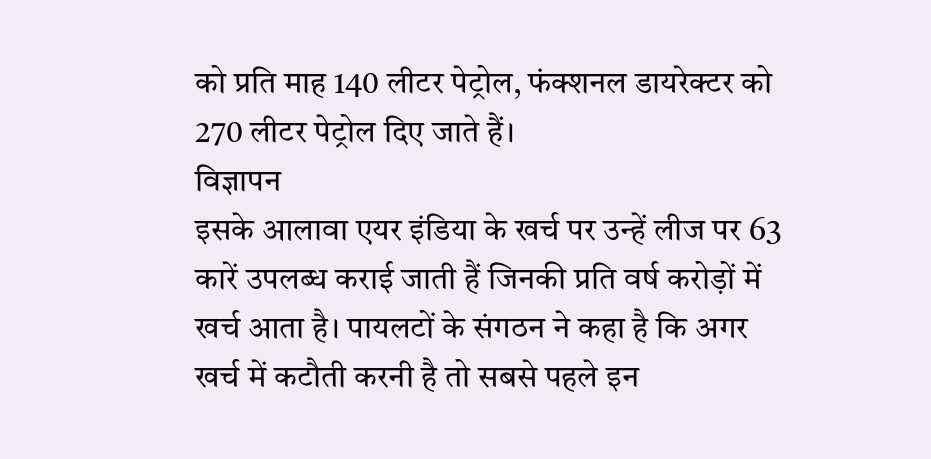को प्रति माह 140 लीटर पेट्रोल, फंक्शनल डायरेक्टर को 270 लीटर पेट्रोल दिए जाते हैं।
विज्ञापन
इसके आलावा एयर इंडिया के खर्च पर उन्हें लीज पर 63 कारें उपलब्ध कराई जाती हैं जिनकी प्रति वर्ष करोड़ों में खर्च आता है। पायलटों के संगठन ने कहा है कि अगर खर्च में कटौती करनी है तो सबसे पहले इन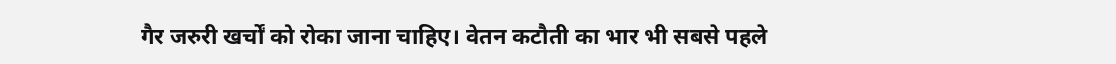गैर जरुरी खर्चों को रोका जाना चाहिए। वेतन कटौती का भार भी सबसे पहले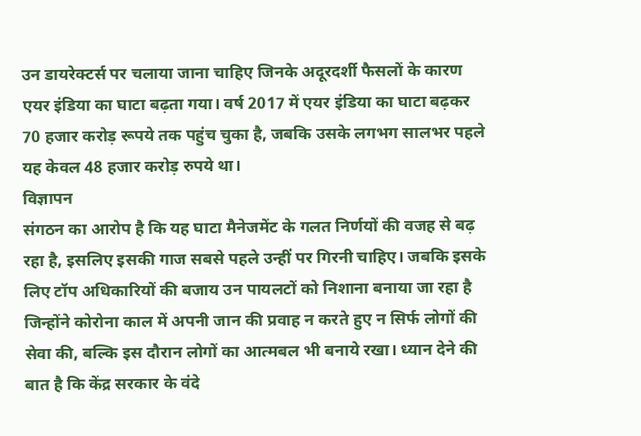उन डायरेक्टर्स पर चलाया जाना चाहिए जिनके अदूरदर्शी फैसलों के कारण एयर इंडिया का घाटा बढ़ता गया। वर्ष 2017 में एयर इंडिया का घाटा बढ़कर 70 हजार करोड़ रूपये तक पहुंच चुका है, जबकि उसके लगभग सालभर पहले यह केवल 48 हजार करोड़ रुपये था।
विज्ञापन
संगठन का आरोप है कि यह घाटा मैनेजमेंट के गलत निर्णयों की वजह से बढ़ रहा है, इसलिए इसकी गाज सबसे पहले उन्हीं पर गिरनी चाहिए। जबकि इसके लिए टॉप अधिकारियों की बजाय उन पायलटों को निशाना बनाया जा रहा है जिन्होंने कोरोना काल में अपनी जान की प्रवाह न करते हुए न सिर्फ लोगों की सेवा की, बल्कि इस दौरान लोगों का आत्मबल भी बनाये रखा। ध्यान देने की बात है कि केंद्र सरकार के वंदे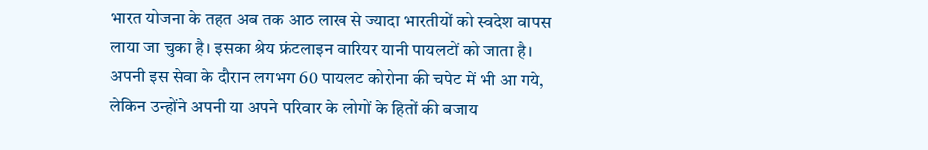भारत योजना के तहत अब तक आठ लाख से ज्यादा भारतीयों को स्वदेश वापस लाया जा चुका है। इसका श्रेय फ्रंटलाइन वारियर यानी पायलटों को जाता है।
अपनी इस सेवा के दौरान लगभग 60 पायलट कोरोना की चपेट में भी आ गये, लेकिन उन्होंने अपनी या अपने परिवार के लोगों के हितों की बजाय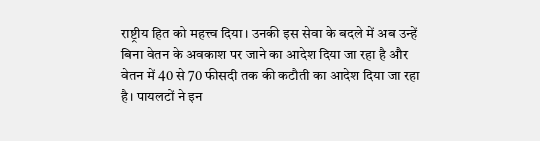राष्ट्रीय हित को महत्त्व दिया। उनकी इस सेवा के बदले में अब उन्हें बिना वेतन के अवकाश पर जाने का आदेश दिया जा रहा है और वेतन में 40 से 70 फीसदी तक की कटौती का आदेश दिया जा रहा है। पायलटों ने इन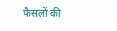फैसलों की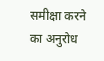समीक्षा करने का अनुरोध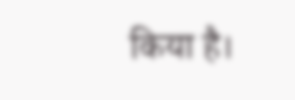किया है।